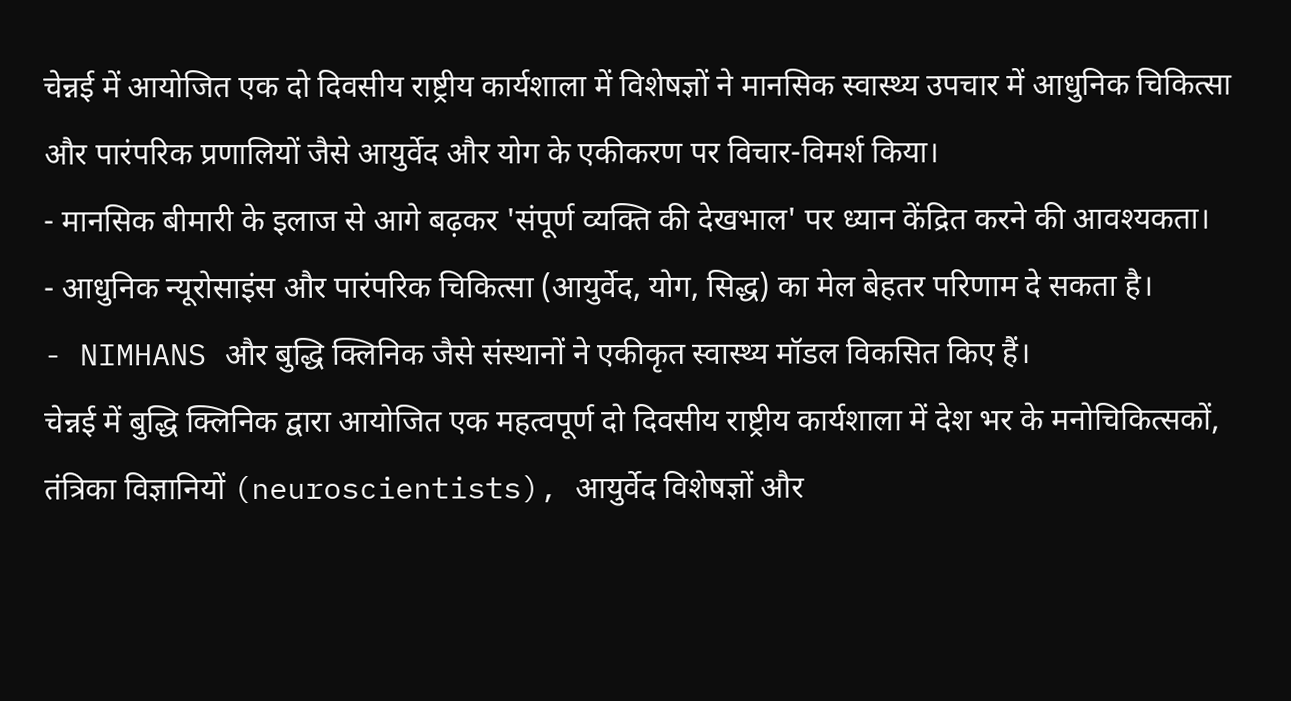चेन्नई में आयोजित एक दो दिवसीय राष्ट्रीय कार्यशाला में विशेषज्ञों ने मानसिक स्वास्थ्य उपचार में आधुनिक चिकित्सा और पारंपरिक प्रणालियों जैसे आयुर्वेद और योग के एकीकरण पर विचार-विमर्श किया।
- मानसिक बीमारी के इलाज से आगे बढ़कर 'संपूर्ण व्यक्ति की देखभाल' पर ध्यान केंद्रित करने की आवश्यकता।
- आधुनिक न्यूरोसाइंस और पारंपरिक चिकित्सा (आयुर्वेद, योग, सिद्ध) का मेल बेहतर परिणाम दे सकता है।
- NIMHANS और बुद्धि क्लिनिक जैसे संस्थानों ने एकीकृत स्वास्थ्य मॉडल विकसित किए हैं।
चेन्नई में बुद्धि क्लिनिक द्वारा आयोजित एक महत्वपूर्ण दो दिवसीय राष्ट्रीय कार्यशाला में देश भर के मनोचिकित्सकों, तंत्रिका विज्ञानियों (neuroscientists), आयुर्वेद विशेषज्ञों और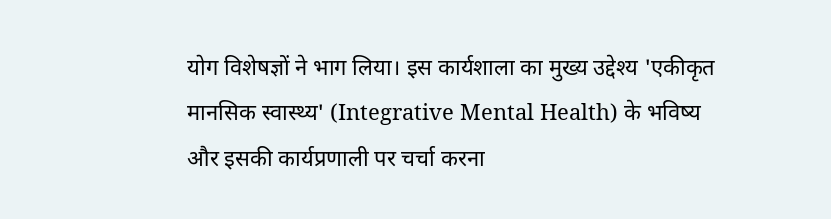योग विशेषज्ञों ने भाग लिया। इस कार्यशाला का मुख्य उद्देश्य 'एकीकृत मानसिक स्वास्थ्य' (Integrative Mental Health) के भविष्य और इसकी कार्यप्रणाली पर चर्चा करना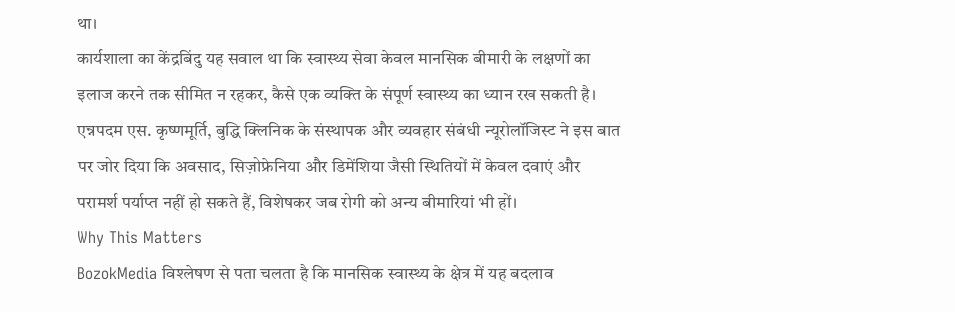था।
कार्यशाला का केंद्रबिंदु यह सवाल था कि स्वास्थ्य सेवा केवल मानसिक बीमारी के लक्षणों का इलाज करने तक सीमित न रहकर, कैसे एक व्यक्ति के संपूर्ण स्वास्थ्य का ध्यान रख सकती है। एन्नपदम एस. कृष्णमूर्ति, बुद्धि क्लिनिक के संस्थापक और व्यवहार संबंधी न्यूरोलॉजिस्ट ने इस बात पर जोर दिया कि अवसाद, सिज़ोफ्रेनिया और डिमेंशिया जैसी स्थितियों में केवल दवाएं और परामर्श पर्याप्त नहीं हो सकते हैं, विशेषकर जब रोगी को अन्य बीमारियां भी हों।
Why This Matters
BozokMedia विश्लेषण से पता चलता है कि मानसिक स्वास्थ्य के क्षेत्र में यह बदलाव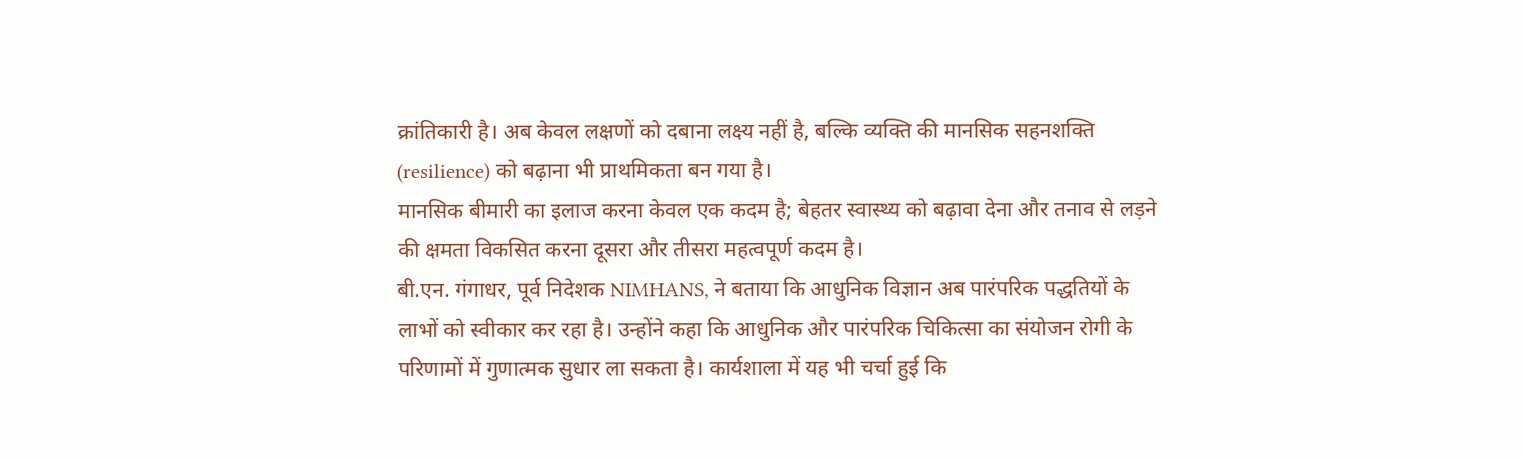क्रांतिकारी है। अब केवल लक्षणों को दबाना लक्ष्य नहीं है, बल्कि व्यक्ति की मानसिक सहनशक्ति (resilience) को बढ़ाना भी प्राथमिकता बन गया है।
मानसिक बीमारी का इलाज करना केवल एक कदम है; बेहतर स्वास्थ्य को बढ़ावा देना और तनाव से लड़ने की क्षमता विकसित करना दूसरा और तीसरा महत्वपूर्ण कदम है।
बी.एन. गंगाधर, पूर्व निदेशक NIMHANS, ने बताया कि आधुनिक विज्ञान अब पारंपरिक पद्धतियों के लाभों को स्वीकार कर रहा है। उन्होंने कहा कि आधुनिक और पारंपरिक चिकित्सा का संयोजन रोगी के परिणामों में गुणात्मक सुधार ला सकता है। कार्यशाला में यह भी चर्चा हुई कि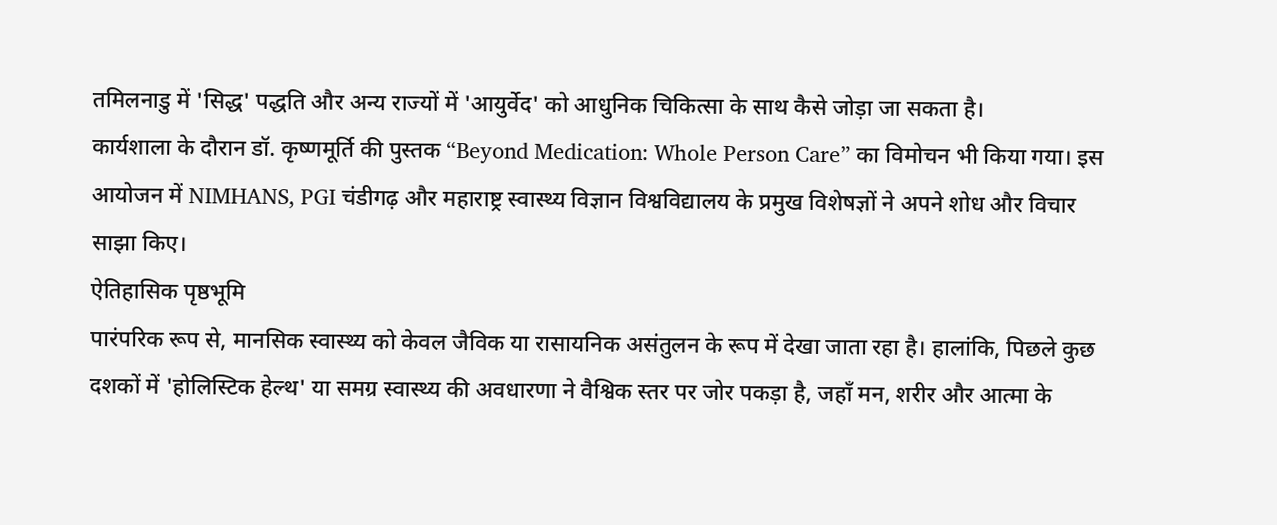तमिलनाडु में 'सिद्ध' पद्धति और अन्य राज्यों में 'आयुर्वेद' को आधुनिक चिकित्सा के साथ कैसे जोड़ा जा सकता है।
कार्यशाला के दौरान डॉ. कृष्णमूर्ति की पुस्तक “Beyond Medication: Whole Person Care” का विमोचन भी किया गया। इस आयोजन में NIMHANS, PGI चंडीगढ़ और महाराष्ट्र स्वास्थ्य विज्ञान विश्वविद्यालय के प्रमुख विशेषज्ञों ने अपने शोध और विचार साझा किए।
ऐतिहासिक पृष्ठभूमि
पारंपरिक रूप से, मानसिक स्वास्थ्य को केवल जैविक या रासायनिक असंतुलन के रूप में देखा जाता रहा है। हालांकि, पिछले कुछ दशकों में 'होलिस्टिक हेल्थ' या समग्र स्वास्थ्य की अवधारणा ने वैश्विक स्तर पर जोर पकड़ा है, जहाँ मन, शरीर और आत्मा के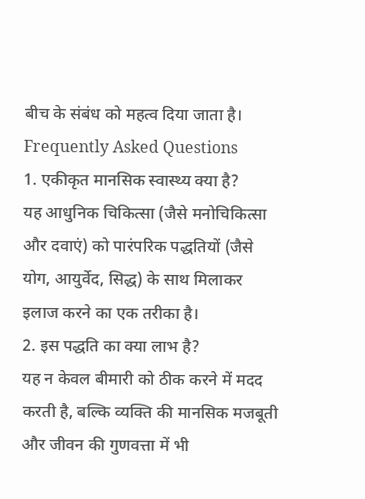बीच के संबंध को महत्व दिया जाता है।
Frequently Asked Questions
1. एकीकृत मानसिक स्वास्थ्य क्या है?
यह आधुनिक चिकित्सा (जैसे मनोचिकित्सा और दवाएं) को पारंपरिक पद्धतियों (जैसे योग, आयुर्वेद, सिद्ध) के साथ मिलाकर इलाज करने का एक तरीका है।
2. इस पद्धति का क्या लाभ है?
यह न केवल बीमारी को ठीक करने में मदद करती है, बल्कि व्यक्ति की मानसिक मजबूती और जीवन की गुणवत्ता में भी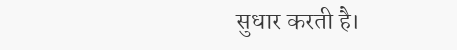सुधार करती है।